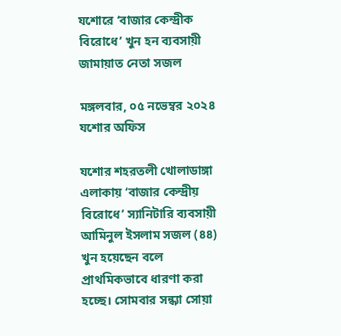যশোরে ‘বাজার কেন্দ্রীক বিরোধে’ খুন হন ব্যবসায়ী জামায়াত নেতা সজল

মঙ্গলবার, ০৫ নভেম্বর ২০২৪
যশোর অফিস

যশোর শহরতলী খোলাডাঙ্গা এলাকায় ‘বাজার কেন্দ্রীয় বিরোধে’ স্যানিটারি ব্যবসায়ী আমিনুল ইসলাম সজল (৪৪) খুন হয়েছেন বলে প্রাথমিকভাবে ধারণা করা হচ্ছে। সোমবার সন্ধ্যা সোয়া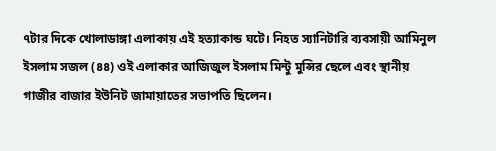৭টার দিকে খোলাডাঙ্গা এলাকায় এই হত্যাকান্ড ঘটে। নিহত স্যানিটারি ব্যবসায়ী আমিনুল ইসলাম সজল (৪৪) ওই এলাকার আজিজুল ইসলাম মিন্টু মুন্সির ছেলে এবং স্থানীয় গাজীর বাজার ইউনিট জামায়াতের সভাপতি ছিলেন।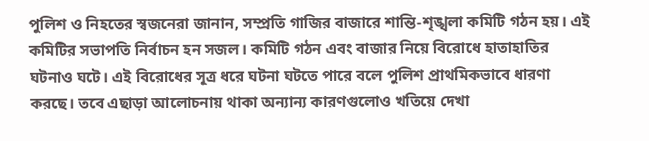পুলিশ ও নিহতের স্বজনেরা জানান, সম্প্রতি গাজির বাজারে শান্তি-শৃঙ্খলা কমিটি গঠন হয়। এই কমিটির সভাপতি নির্বাচন হন সজল। কমিটি গঠন এবং বাজার নিয়ে বিরোধে হাতাহাতির ঘটনাও ঘটে। এই বিরোধের সূত্র ধরে ঘটনা ঘটতে পারে বলে পুলিশ প্রাথমিকভাবে ধারণা করছে। তবে এছাড়া আলোচনায় থাকা অন্যান্য কারণগুলোও খতিয়ে দেখা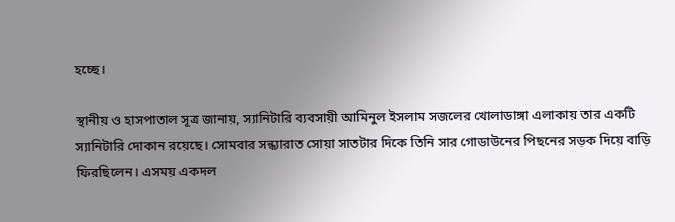হচ্ছে।

স্থানীয় ও হাসপাতাল সূত্র জানায়, স্যানিটারি ব্যবসায়ী আমিনুল ইসলাম সজলের খোলাডাঙ্গা এলাকায় তার একটি স্যানিটারি দোকান রয়েছে। সোমবার সন্ধ্যারাত সোয়া সাতটার দিকে তিনি সার গোডাউনের পিছনের সড়ক দিয়ে বাড়ি ফিরছিলেন। এসময় একদল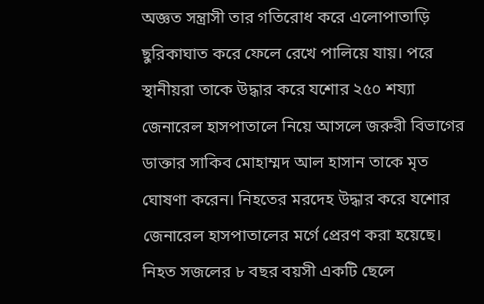অজ্ঞত সন্ত্রাসী তার গতিরোধ করে এলোপাতাড়ি ছুরিকাঘাত করে ফেলে রেখে পালিয়ে যায়। পরে স্থানীয়রা তাকে উদ্ধার করে যশোর ২৫০ শয্যা জেনারেল হাসপাতালে নিয়ে আসলে জরুরী বিভাগের ডাক্তার সাকিব মোহাম্মদ আল হাসান তাকে মৃত ঘোষণা করেন। নিহতের মরদেহ উদ্ধার করে যশোর জেনারেল হাসপাতালের মর্গে প্রেরণ করা হয়েছে। নিহত সজলের ৮ বছর বয়সী একটি ছেলে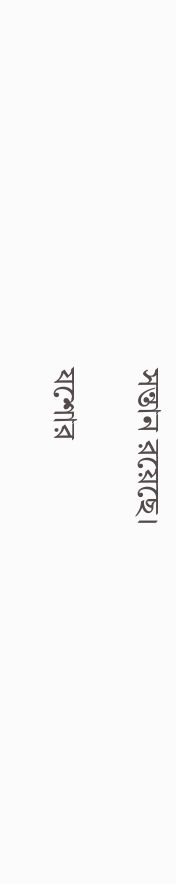সন্তান রয়েছে।

যশোর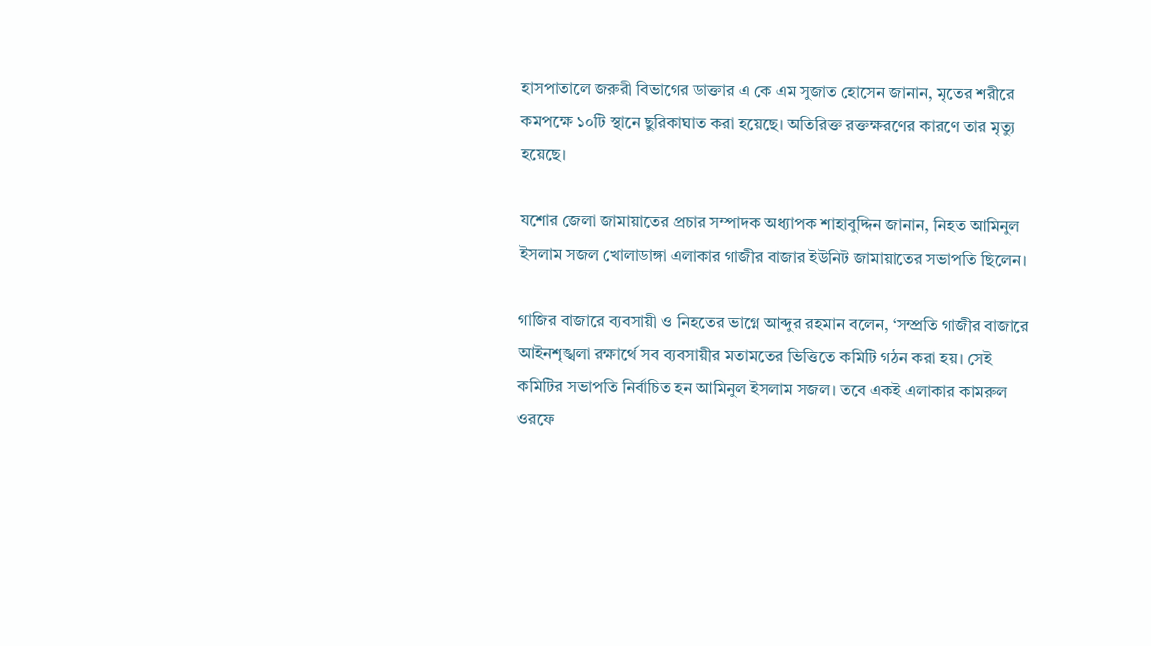হাসপাতালে জরুরী বিভাগের ডাক্তার এ কে এম সুজাত হোসেন জানান, মৃতের শরীরে কমপক্ষে ১০টি স্থানে ছুরিকাঘাত করা হয়েছে। অতিরিক্ত রক্তক্ষরণের কারণে তার মৃত্যু হয়েছে।

যশোর জেলা জামায়াতের প্রচার সম্পাদক অধ্যাপক শাহাবুদ্দিন জানান, নিহত আমিনুল ইসলাম সজল খোলাডাঙ্গা এলাকার গাজীর বাজার ইউনিট জামায়াতের সভাপতি ছিলেন।

গাজির বাজারে ব্যবসায়ী ও নিহতের ভাগ্নে আব্দুর রহমান বলেন, ‘সম্প্রতি গাজীর বাজারে আইনশৃঙ্খলা রক্ষার্থে সব ব্যবসায়ীর মতামতের ভিত্তিতে কমিটি গঠন করা হয়। সেই কমিটির সভাপতি নির্বাচিত হন আমিনুল ইসলাম সজল। তবে একই এলাকার কামরুল ওরফে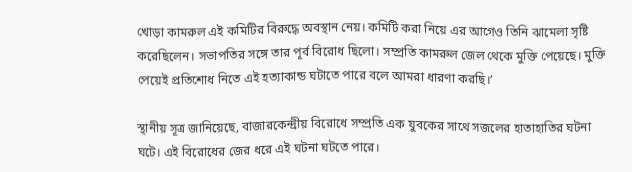খোড়া কামরুল এই কমিটির বিরুদ্ধে অবস্থান নেয়। কমিটি করা নিয়ে এর আগেও তিনি ঝামেলা সৃষ্টি করেছিলেন। সভাপতির সঙ্গে তার পূর্ব বিরোধ ছিলো। সম্প্রতি কামরুল জেল থেকে মুক্তি পেয়েছে। মুক্তি পেয়েই প্রতিশোধ নিতে এই হত্যাকান্ড ঘটাতে পারে বলে আমরা ধারণা করছি।’

স্থানীয় সূত্র জানিয়েছে, বাজারকেন্দ্রীয় বিরোধে সম্প্রতি এক যুবকের সাথে সজলের হাতাহাতির ঘটনা ঘটে। এই বিরোধের জের ধরে এই ঘটনা ঘটতে পারে।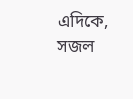এদিকে, সজল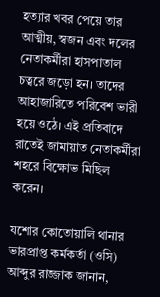হত্যার খবর পেয়ে তার আত্মীয়, স্বজন এবং দলের নেতাকর্মীরা হাসপাতাল চত্বরে জড়ো হন। তাদের আহাজারিতে পরিবেশ ভারী হয়ে ওঠে। এই প্রতিবাদে রাতেই জামায়াত নেতাকর্মীরা শহরে বিক্ষোভ মিছিল করেন।

যশোর কোতোয়ালি থানার ভারপ্রাপ্ত কর্মকর্তা (ওসি) আব্দুর রাজ্জাক জানান,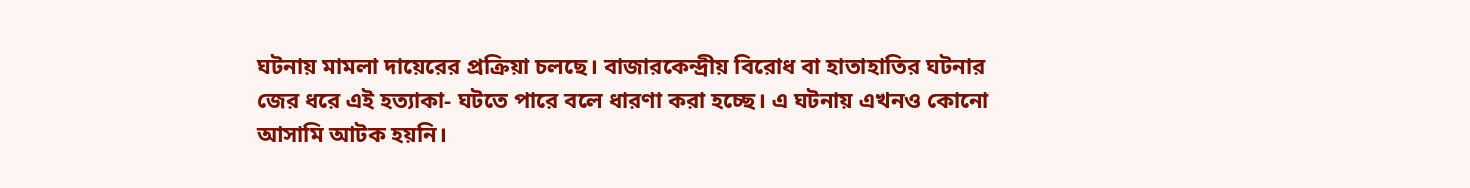ঘটনায় মামলা দায়েরের প্রক্রিয়া চলছে। বাজারকেন্দ্রীয় বিরোধ বা হাতাহাতির ঘটনার জের ধরে এই হত্যাকা- ঘটতে পারে বলে ধারণা করা হচ্ছে। এ ঘটনায় এখনও কোনো আসামি আটক হয়নি।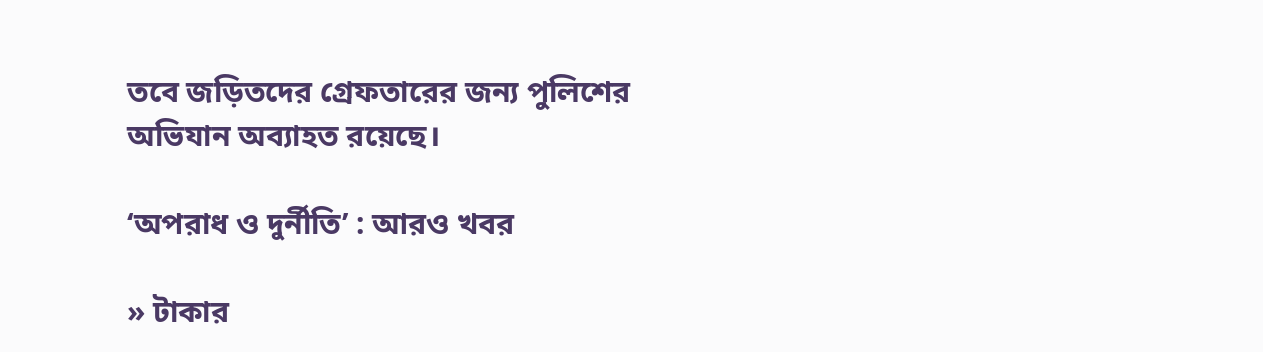তবে জড়িতদের গ্রেফতারের জন্য পুলিশের অভিযান অব্যাহত রয়েছে।

‘অপরাধ ও দুর্নীতি’ : আরও খবর

» টাকার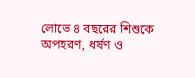লোভে ৪ বছরের শিশুকে অপহরণ, ধর্ষণ ও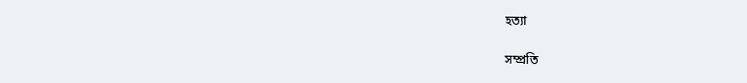হত্যা

সম্প্রতি